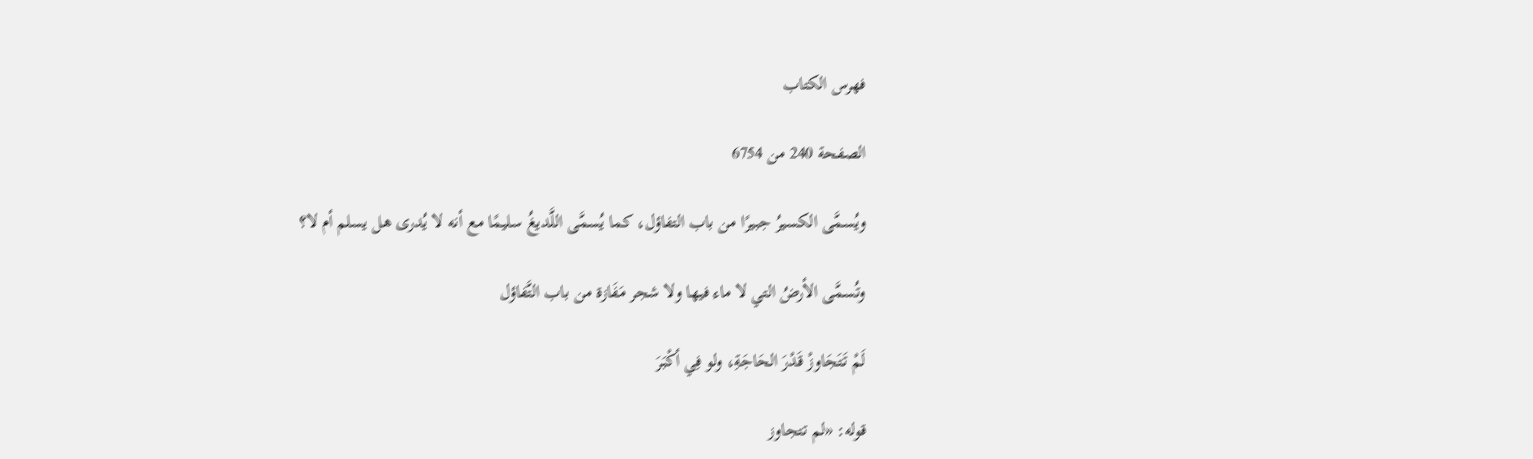فهرس الكتاب

الصفحة 240 من 6754

ويُسمَّى الكسيرُ جبيرًا من باب التفاؤل، كما يُسمَّى اللَّديغُ سليمًا مع أنه لا يُدرى هل يسلم أم لا؟

وتُسمَّى الأرضُ التي لا ماء فيها ولا شجر مَفَازة من باب التَّفاؤل

لَمْ تَتَجَاوزْ قَدْرَ الحَاجَةِ، ولو فِي أكْبَرَ

قوله: «لم تتجاوز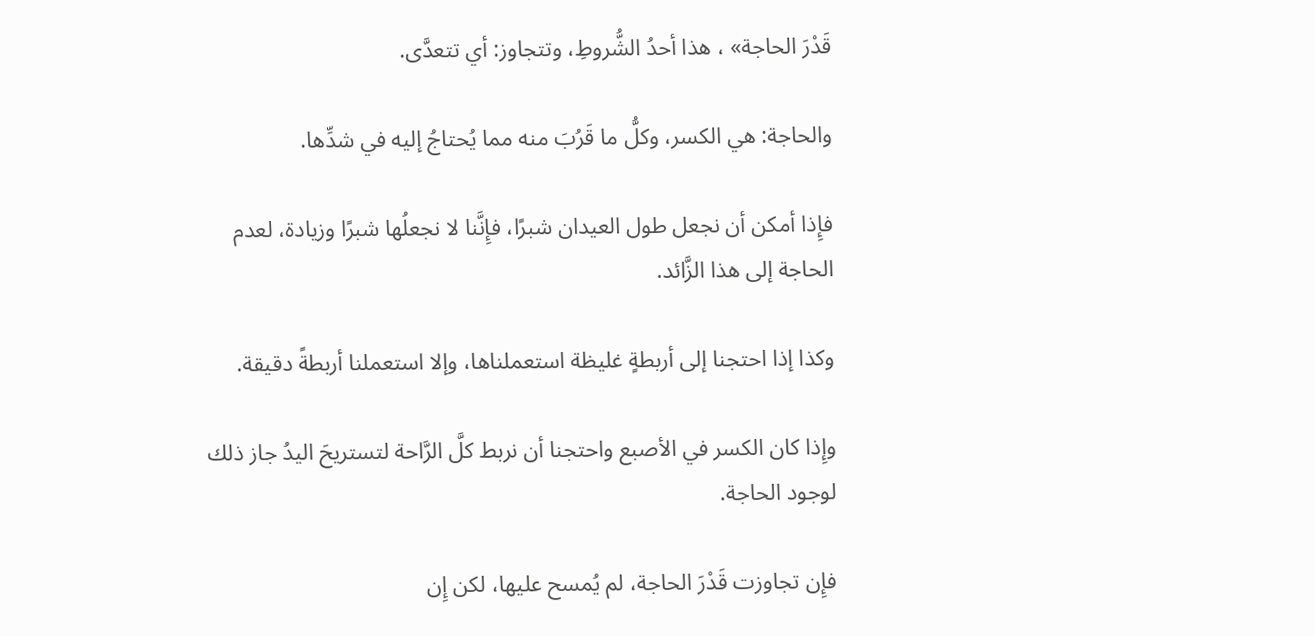قَدْرَ الحاجة» ، هذا أحدُ الشُّروطِ، وتتجاوز: أي تتعدَّى.

والحاجة: هي الكسر، وكلُّ ما قَرُبَ منه مما يُحتاجُ إليه في شدِّها.

فإِذا أمكن أن نجعل طول العيدان شبرًا، فإِنَّنا لا نجعلُها شبرًا وزيادة، لعدم الحاجة إلى هذا الزَّائد.

وكذا إذا احتجنا إلى أربطةٍ غليظة استعملناها، وإلا استعملنا أربطةً دقيقة.

وإِذا كان الكسر في الأصبع واحتجنا أن نربط كلَّ الرَّاحة لتستريحَ اليدُ جاز ذلك لوجود الحاجة.

فإِن تجاوزت قَدْرَ الحاجة، لم يُمسح عليها، لكن إِن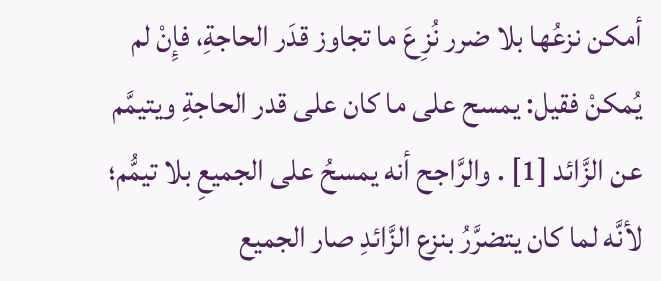أمكن نزعُها بلا ضرر نُزِعَ ما تجاوز قدَر الحاجةِ، فإِنْ لم يُمكنْ فقيل: يمسح على ما كان على قدر الحاجةِ ويتيمَّم عن الزَّائد [1] . والرَّاجح أنه يمسحُ على الجميعِ بلا تيمُّم؛ لأنَّه لما كان يتضرَّرُ بنزع الزَّائدِ صار الجميع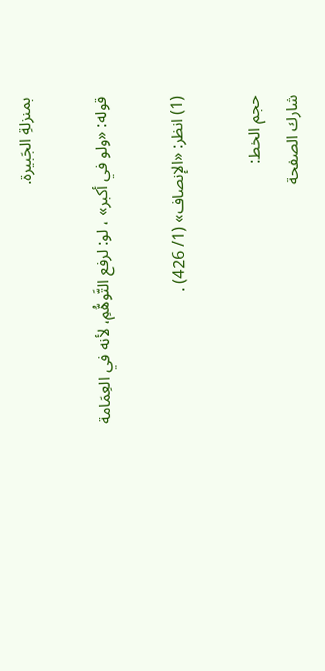بمنزلةِ الجَبيرة.

قوله: «ولو في أكبر» ، لو: لرفع التَّوهُّمِ، لأنه في العِمَامة

(1) انظر: «الإنصاف» (1/ 426) .

حجم الخط:
شارك الصفحة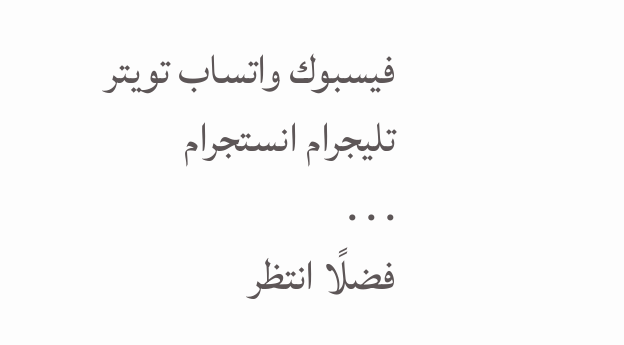فيسبوك واتساب تويتر تليجرام انستجرام
. . .
فضلًا انتظر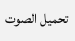تحميل الصوت